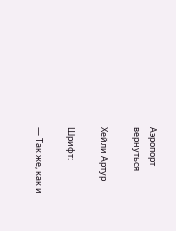Аэропорт
вернуться

Хейли Артур

Шрифт:

— Так же, как и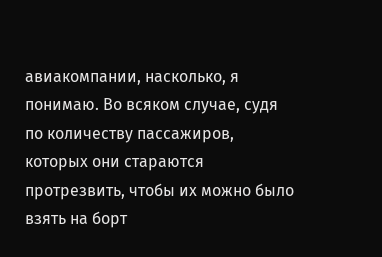авиакомпании, насколько, я понимаю. Во всяком случае, судя по количеству пассажиров, которых они стараются протрезвить, чтобы их можно было взять на борт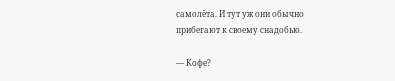самолёта. И тут уж они обычно прибегают к своему снадобью.

— Кофе?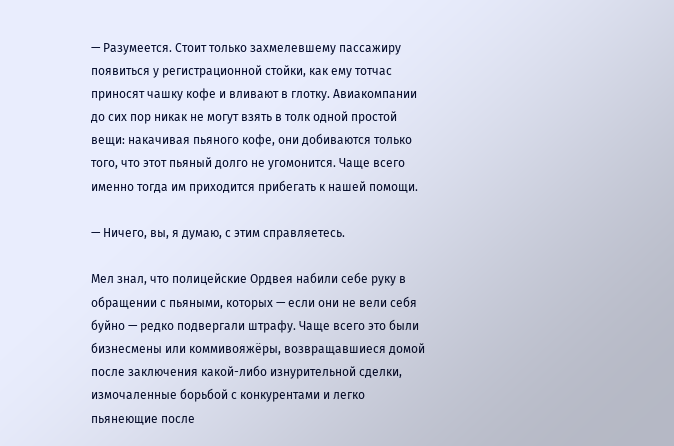— Разумеется. Стоит только захмелевшему пассажиру появиться у регистрационной стойки, как ему тотчас приносят чашку кофе и вливают в глотку. Авиакомпании до сих пор никак не могут взять в толк одной простой вещи: накачивая пьяного кофе, они добиваются только того, что этот пьяный долго не угомонится. Чаще всего именно тогда им приходится прибегать к нашей помощи.

— Ничего, вы, я думаю, с этим справляетесь.

Мел знал, что полицейские Ордвея набили себе руку в обращении с пьяными, которых — если они не вели себя буйно — редко подвергали штрафу. Чаще всего это были бизнесмены или коммивояжёры, возвращавшиеся домой после заключения какой-либо изнурительной сделки, измочаленные борьбой с конкурентами и легко пьянеющие после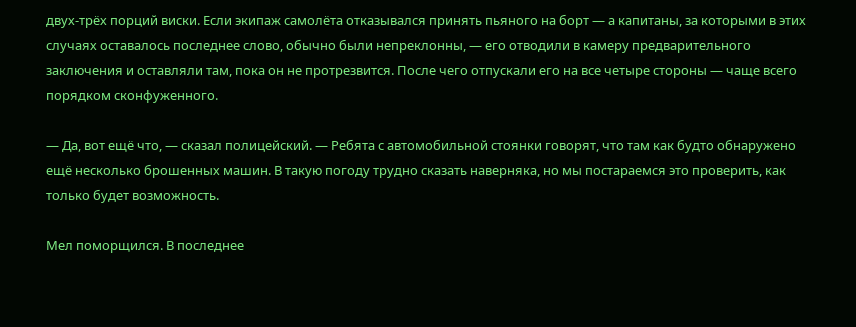двух-трёх порций виски. Если экипаж самолёта отказывался принять пьяного на борт — а капитаны, за которыми в этих случаях оставалось последнее слово, обычно были непреклонны, — его отводили в камеру предварительного заключения и оставляли там, пока он не протрезвится. После чего отпускали его на все четыре стороны — чаще всего порядком сконфуженного.

— Да, вот ещё что, — сказал полицейский. — Ребята с автомобильной стоянки говорят, что там как будто обнаружено ещё несколько брошенных машин. В такую погоду трудно сказать наверняка, но мы постараемся это проверить, как только будет возможность.

Мел поморщился. В последнее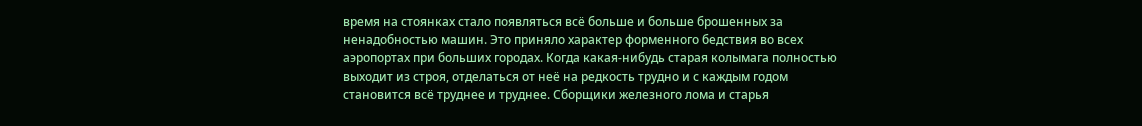время на стоянках стало появляться всё больше и больше брошенных за ненадобностью машин. Это приняло характер форменного бедствия во всех аэропортах при больших городах. Когда какая-нибудь старая колымага полностью выходит из строя, отделаться от неё на редкость трудно и с каждым годом становится всё труднее и труднее. Сборщики железного лома и старья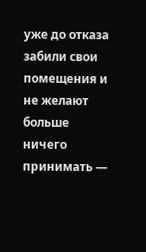уже до отказа забили свои помещения и не желают больше ничего принимать —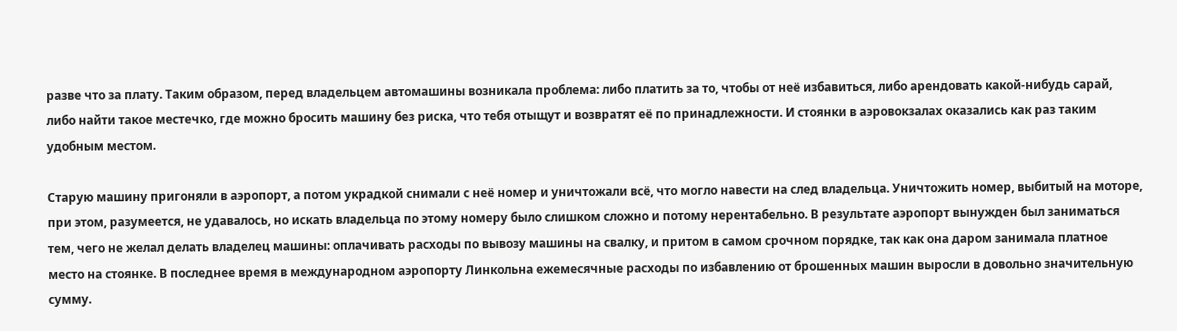разве что за плату. Таким образом, перед владельцем автомашины возникала проблема: либо платить за то, чтобы от неё избавиться, либо арендовать какой-нибудь сарай, либо найти такое местечко, где можно бросить машину без риска, что тебя отыщут и возвратят её по принадлежности. И стоянки в аэровокзалах оказались как раз таким удобным местом.

Старую машину пригоняли в аэропорт, а потом украдкой снимали с неё номер и уничтожали всё, что могло навести на след владельца. Уничтожить номер, выбитый на моторе, при этом, разумеется, не удавалось, но искать владельца по этому номеру было слишком сложно и потому нерентабельно. В результате аэропорт вынужден был заниматься тем, чего не желал делать владелец машины: оплачивать расходы по вывозу машины на свалку, и притом в самом срочном порядке, так как она даром занимала платное место на стоянке. В последнее время в международном аэропорту Линкольна ежемесячные расходы по избавлению от брошенных машин выросли в довольно значительную сумму.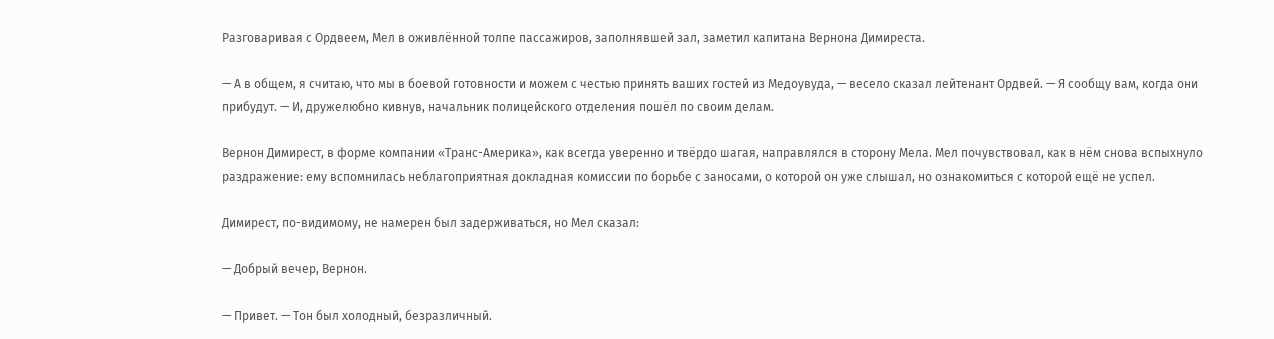Разговаривая с Ордвеем, Мел в оживлённой толпе пассажиров, заполнявшей зал, заметил капитана Вернона Димиреста.

— А в общем, я считаю, что мы в боевой готовности и можем с честью принять ваших гостей из Медоувуда, — весело сказал лейтенант Ордвей. — Я сообщу вам, когда они прибудут. — И, дружелюбно кивнув, начальник полицейского отделения пошёл по своим делам.

Вернон Димирест, в форме компании «Транс-Америка», как всегда уверенно и твёрдо шагая, направлялся в сторону Мела. Мел почувствовал, как в нём снова вспыхнуло раздражение: ему вспомнилась неблагоприятная докладная комиссии по борьбе с заносами, о которой он уже слышал, но ознакомиться с которой ещё не успел.

Димирест, по-видимому, не намерен был задерживаться, но Мел сказал:

— Добрый вечер, Вернон.

— Привет. — Тон был холодный, безразличный.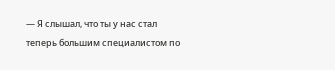— Я слышал, что ты у нас стал теперь большим специалистом по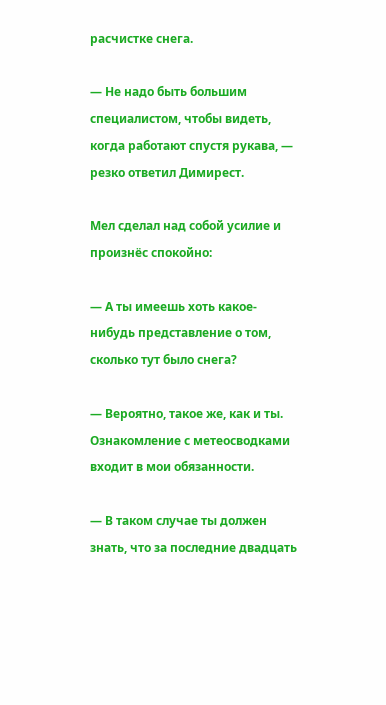расчистке снега.

— Не надо быть большим специалистом, чтобы видеть, когда работают спустя рукава, — резко ответил Димирест.

Мел сделал над собой усилие и произнёс спокойно:

— А ты имеешь хоть какое-нибудь представление о том, сколько тут было снега?

— Вероятно, такое же, как и ты. Ознакомление с метеосводками входит в мои обязанности.

— В таком случае ты должен знать, что за последние двадцать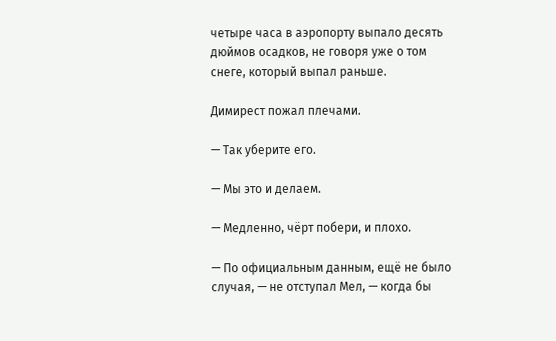четыре часа в аэропорту выпало десять дюймов осадков, не говоря уже о том снеге, который выпал раньше.

Димирест пожал плечами.

— Так уберите его.

— Мы это и делаем.

— Медленно, чёрт побери, и плохо.

— По официальным данным, ещё не было случая, — не отступал Мел, — когда бы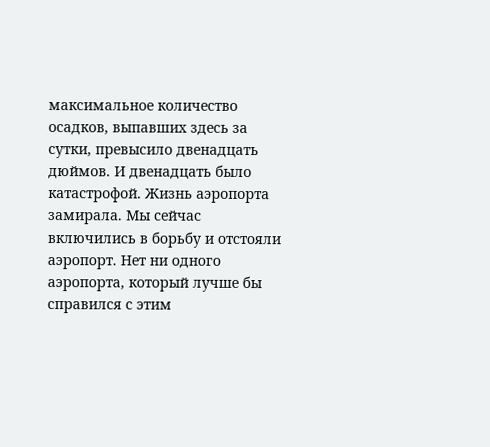максимальное количество осадков, выпавших здесь за сутки, превысило двенадцать дюймов. И двенадцать было катастрофой. Жизнь аэропорта замирала. Мы сейчас включились в борьбу и отстояли аэропорт. Нет ни одного аэропорта, который лучше бы справился с этим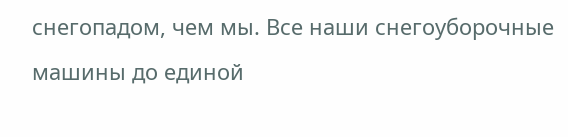снегопадом, чем мы. Все наши снегоуборочные машины до единой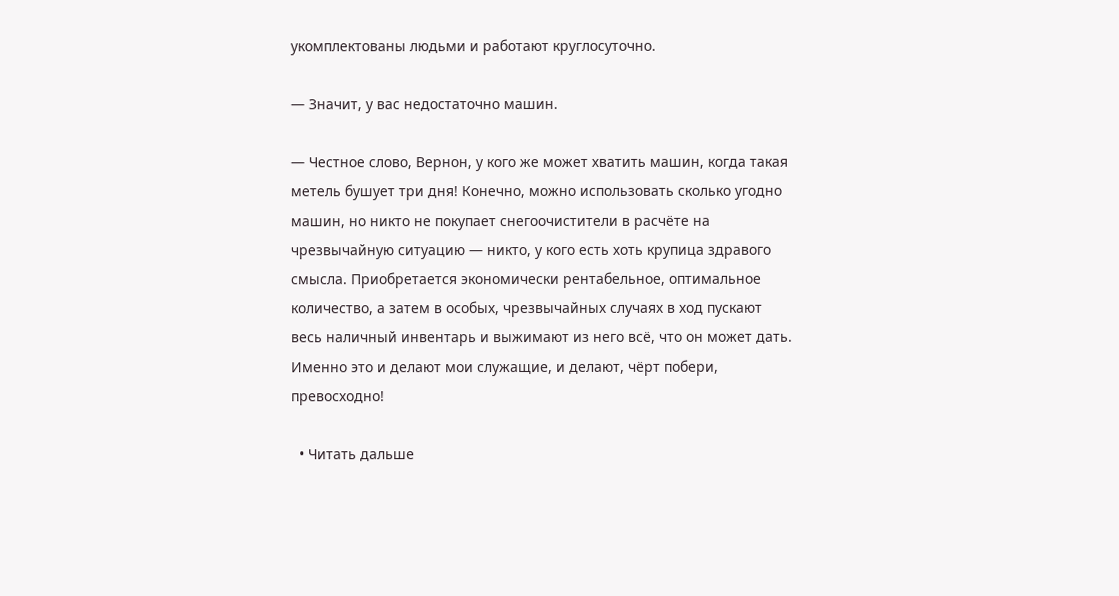укомплектованы людьми и работают круглосуточно.

— Значит, у вас недостаточно машин.

— Честное слово, Вернон, у кого же может хватить машин, когда такая метель бушует три дня! Конечно, можно использовать сколько угодно машин, но никто не покупает снегоочистители в расчёте на чрезвычайную ситуацию — никто, у кого есть хоть крупица здравого смысла. Приобретается экономически рентабельное, оптимальное количество, а затем в особых, чрезвычайных случаях в ход пускают весь наличный инвентарь и выжимают из него всё, что он может дать. Именно это и делают мои служащие, и делают, чёрт побери, превосходно!

  • Читать дальше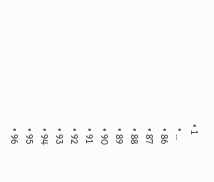• 1
  • ...
  • 86
  • 87
  • 88
  • 89
  • 90
  • 91
  • 92
  • 93
  • 94
  • 95
  • 96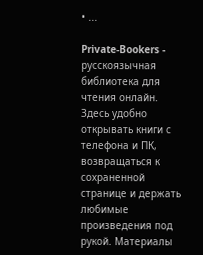• ...

Private-Bookers - русскоязычная библиотека для чтения онлайн. Здесь удобно открывать книги с телефона и ПК, возвращаться к сохраненной странице и держать любимые произведения под рукой. Материалы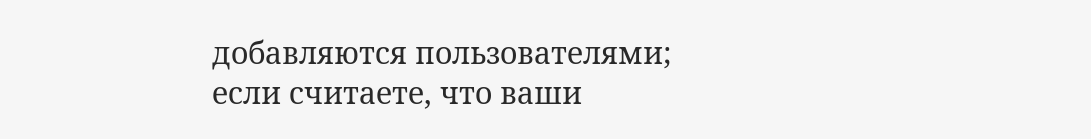добавляются пользователями; если считаете, что ваши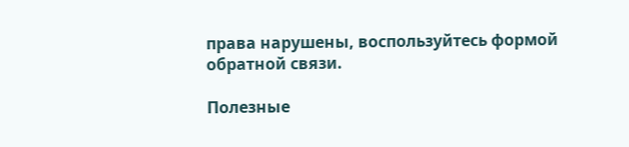права нарушены, воспользуйтесь формой обратной связи.

Полезные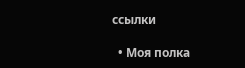ссылки

  • Моя полка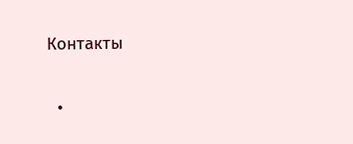Контакты

  •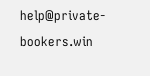help@private-bookers.win